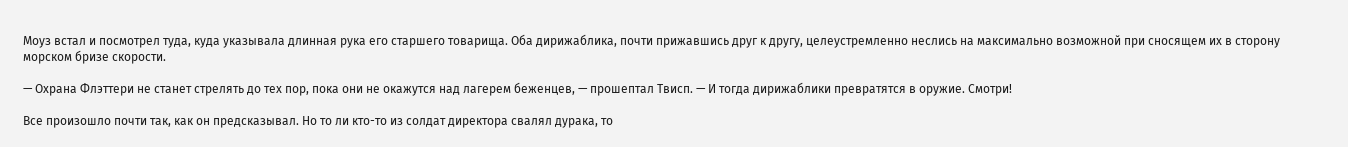Моуз встал и посмотрел туда, куда указывала длинная рука его старшего товарища. Оба дирижаблика, почти прижавшись друг к другу, целеустремленно неслись на максимально возможной при сносящем их в сторону морском бризе скорости.

— Охрана Флэттери не станет стрелять до тех пор, пока они не окажутся над лагерем беженцев, — прошептал Твисп. — И тогда дирижаблики превратятся в оружие. Смотри!

Все произошло почти так, как он предсказывал. Но то ли кто-то из солдат директора свалял дурака, то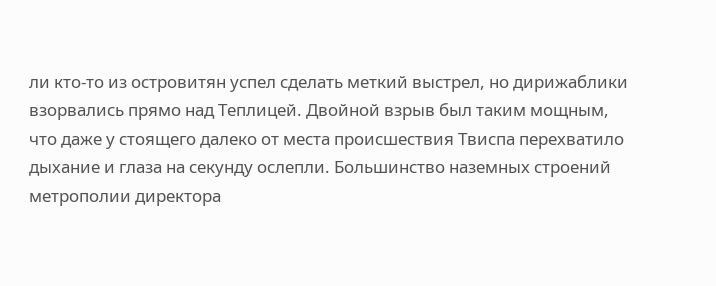ли кто-то из островитян успел сделать меткий выстрел, но дирижаблики взорвались прямо над Теплицей. Двойной взрыв был таким мощным, что даже у стоящего далеко от места происшествия Твиспа перехватило дыхание и глаза на секунду ослепли. Большинство наземных строений метрополии директора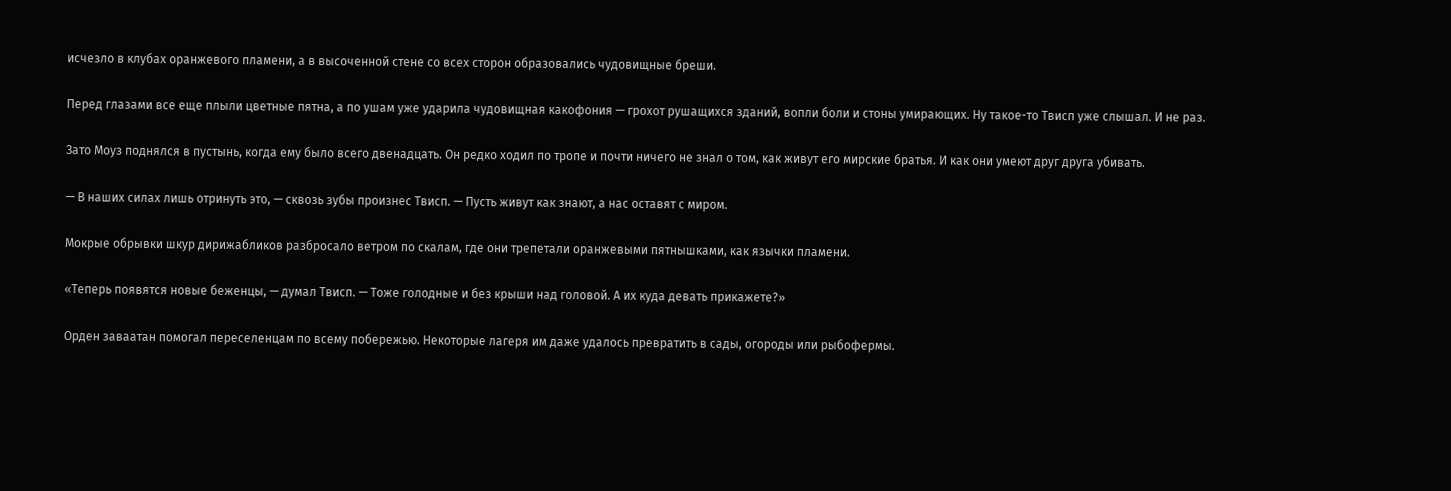исчезло в клубах оранжевого пламени, а в высоченной стене со всех сторон образовались чудовищные бреши.

Перед глазами все еще плыли цветные пятна, а по ушам уже ударила чудовищная какофония — грохот рушащихся зданий, вопли боли и стоны умирающих. Ну такое-то Твисп уже слышал. И не раз.

Зато Моуз поднялся в пустынь, когда ему было всего двенадцать. Он редко ходил по тропе и почти ничего не знал о том, как живут его мирские братья. И как они умеют друг друга убивать.

— В наших силах лишь отринуть это, — сквозь зубы произнес Твисп. — Пусть живут как знают, а нас оставят с миром.

Мокрые обрывки шкур дирижабликов разбросало ветром по скалам, где они трепетали оранжевыми пятнышками, как язычки пламени.

«Теперь появятся новые беженцы, — думал Твисп. — Тоже голодные и без крыши над головой. А их куда девать прикажете?»

Орден заваатан помогал переселенцам по всему побережью. Некоторые лагеря им даже удалось превратить в сады, огороды или рыбофермы.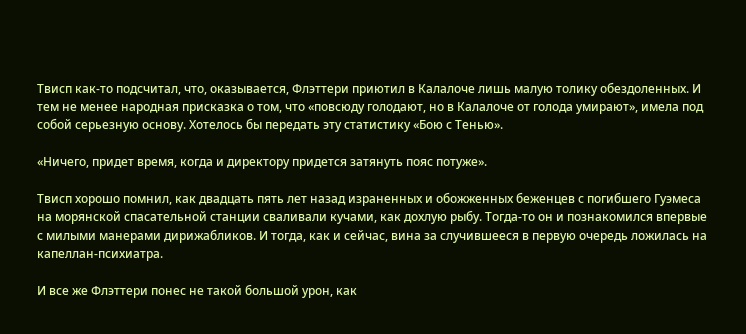Твисп как-то подсчитал, что, оказывается, Флэттери приютил в Калалоче лишь малую толику обездоленных. И тем не менее народная присказка о том, что «повсюду голодают, но в Калалоче от голода умирают», имела под собой серьезную основу. Хотелось бы передать эту статистику «Бою с Тенью».

«Ничего, придет время, когда и директору придется затянуть пояс потуже».

Твисп хорошо помнил, как двадцать пять лет назад израненных и обожженных беженцев с погибшего Гуэмеса на морянской спасательной станции сваливали кучами, как дохлую рыбу. Тогда-то он и познакомился впервые с милыми манерами дирижабликов. И тогда, как и сейчас, вина за случившееся в первую очередь ложилась на капеллан-психиатра.

И все же Флэттери понес не такой большой урон, как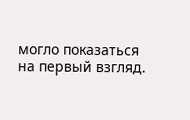могло показаться на первый взгляд.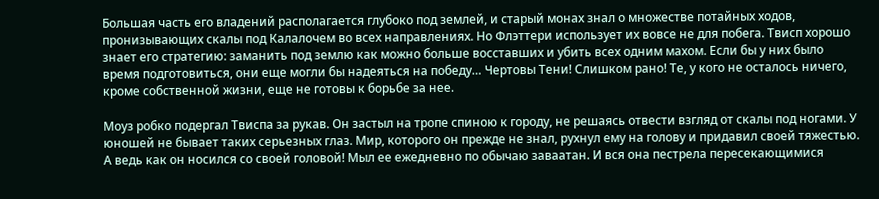Большая часть его владений располагается глубоко под землей, и старый монах знал о множестве потайных ходов, пронизывающих скалы под Калалочем во всех направлениях. Но Флэттери использует их вовсе не для побега. Твисп хорошо знает его стратегию: заманить под землю как можно больше восставших и убить всех одним махом. Если бы у них было время подготовиться, они еще могли бы надеяться на победу… Чертовы Тени! Слишком рано! Те, у кого не осталось ничего, кроме собственной жизни, еще не готовы к борьбе за нее.

Моуз робко подергал Твиспа за рукав. Он застыл на тропе спиною к городу, не решаясь отвести взгляд от скалы под ногами. У юношей не бывает таких серьезных глаз. Мир, которого он прежде не знал, рухнул ему на голову и придавил своей тяжестью. А ведь как он носился со своей головой! Мыл ее ежедневно по обычаю заваатан. И вся она пестрела пересекающимися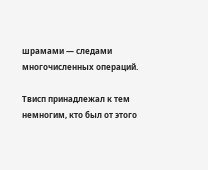шрамами — следами многочисленных операций.

Твисп принадлежал к тем немногим, кто был от этого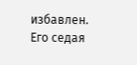избавлен. Его седая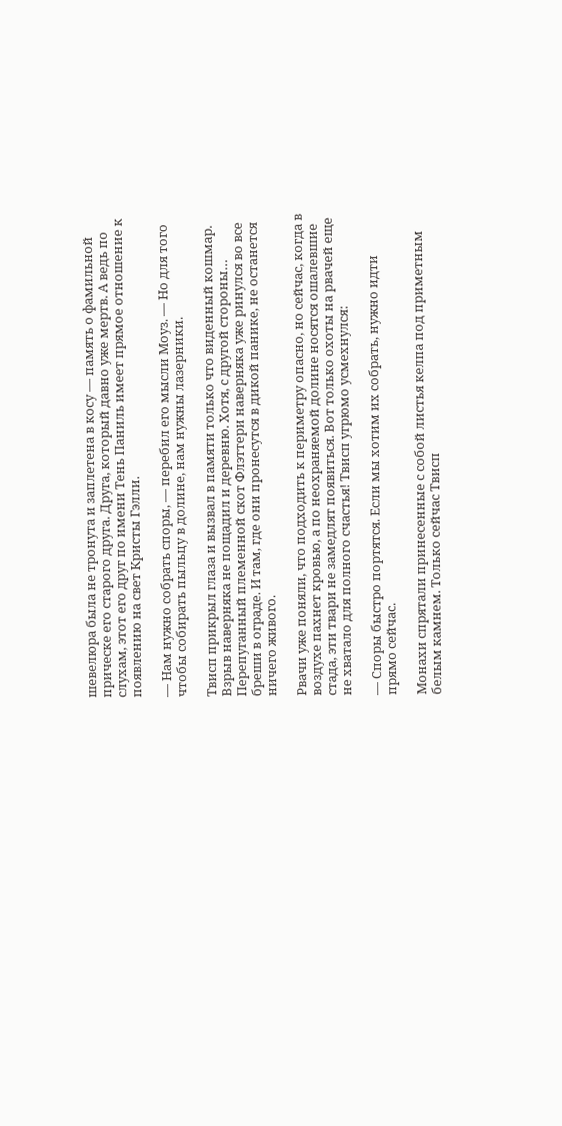шевелюра была не тронута и заплетена в косу — память о фамильной прическе его старого друга. Друга, который давно уже мертв. А ведь по слухам, этот его друг по имени Тень Паниль имеет прямое отношение к появлению на свет Кристы Гэлли.

— Нам нужно собрать споры, — перебил его мысли Моуз. — Но для того чтобы собирать пыльцу в долине, нам нужны лазерники.

Твисп прикрыл глаза и вызвал в памяти только что виденный кошмар. Взрыв наверняка не пощадил и деревню. Хотя, с другой стороны… Перепуганный племенной скот Флэттери наверняка уже ринулся во все бреши в ограде. И там, где они пронесутся в дикой панике, не останется ничего живого.

Рвачи уже поняли, что подходить к периметру опасно, но сейчас, когда в воздухе пахнет кровью, а по неохраняемой долине носятся ошалевшие стада, эти твари не замедлят появиться. Вот только охоты на рвачей еще не хватало для полного счастья! Твисп угрюмо усмехнулся:

— Споры быстро портятся. Если мы хотим их собрать, нужно идти прямо сейчас.

Монахи спрятали принесенные с собой листья келпа под приметным белым камнем. Только сейчас Твисп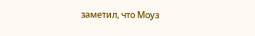заметил, что Моуз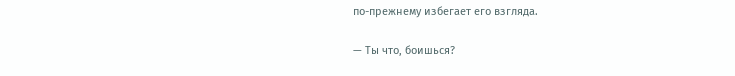по-прежнему избегает его взгляда.

— Ты что, боишься?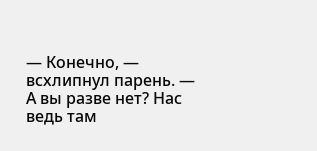— Конечно, — всхлипнул парень. — А вы разве нет? Нас ведь там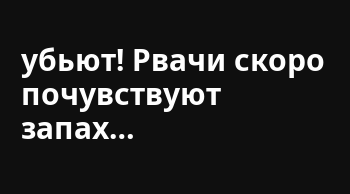убьют! Рвачи скоро почувствуют запах…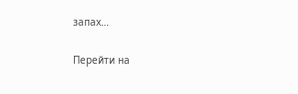запах…

Перейти на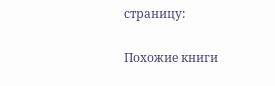страницу:

Похожие книги